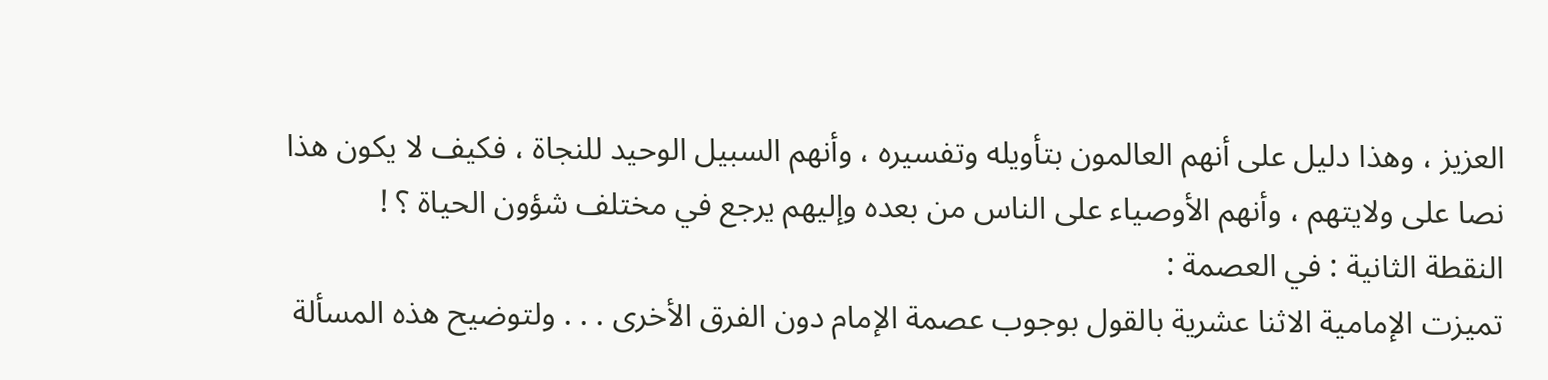العزيز ، وهذا دليل على أنهم العالمون بتأويله وتفسيره ، وأنهم السبيل الوحيد للنجاة ، فكيف لا يكون هذا
نصا على ولايتهم ، وأنهم الأوصياء على الناس من بعده وإليهم يرجع في مختلف شؤون الحياة ؟ !
النقطة الثانية : في العصمة :
تميزت الإمامية الاثنا عشرية بالقول بوجوب عصمة الإمام دون الفرق الأخرى . . . ولتوضيح هذه المسألة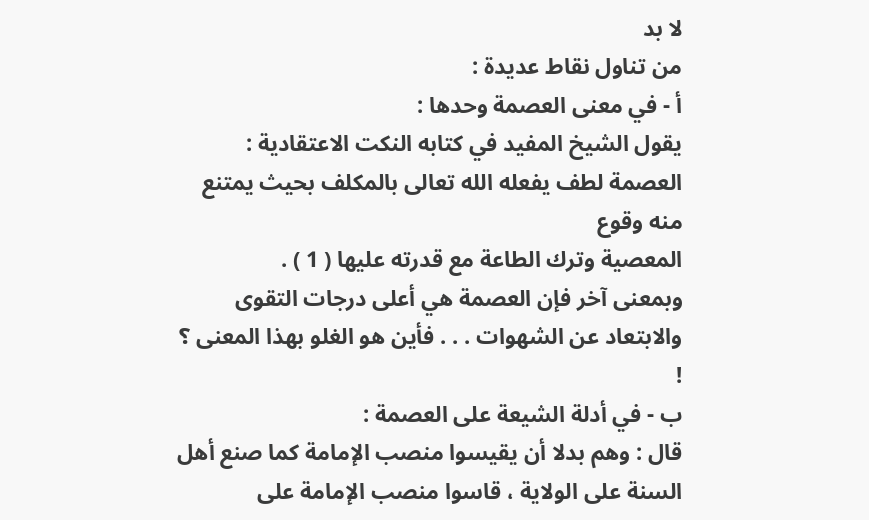لا بد
من تناول نقاط عديدة :
أ - في معنى العصمة وحدها :
يقول الشيخ المفيد في كتابه النكت الاعتقادية : العصمة لطف يفعله الله تعالى بالمكلف بحيث يمتنع منه وقوع
المعصية وترك الطاعة مع قدرته عليها ( 1 ) .
وبمعنى آخر فإن العصمة هي أعلى درجات التقوى والابتعاد عن الشهوات . . . فأين هو الغلو بهذا المعنى ؟ !
ب - في أدلة الشيعة على العصمة :
قال : وهم بدلا أن يقيسوا منصب الإمامة كما صنع أهل السنة على الولاية ، قاسوا منصب الإمامة على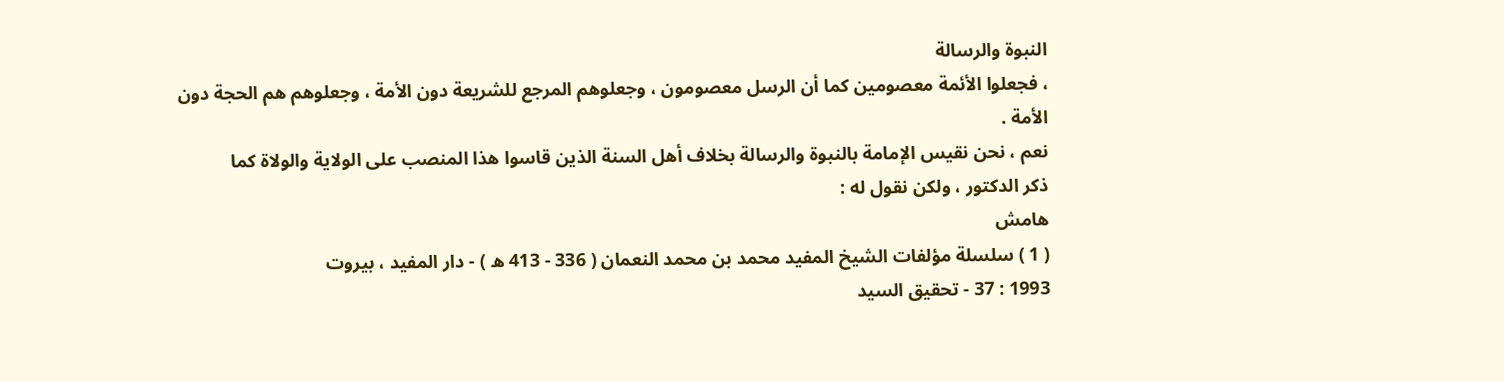النبوة والرسالة
، فجعلوا الأئمة معصومين كما أن الرسل معصومون ، وجعلوهم المرجع للشريعة دون الأمة ، وجعلوهم هم الحجة دون
الأمة .
نعم ، نحن نقيس الإمامة بالنبوة والرسالة بخلاف أهل السنة الذين قاسوا هذا المنصب على الولاية والولاة كما
ذكر الدكتور ، ولكن نقول له :
هامش
( 1 ) سلسلة مؤلفات الشيخ المفيد محمد بن محمد النعمان ( 336 - 413 ه ) - دار المفيد ، بيروت
1993 : 37 - تحقيق السيد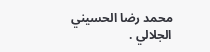محمد رضا الحسيني الجلالي .